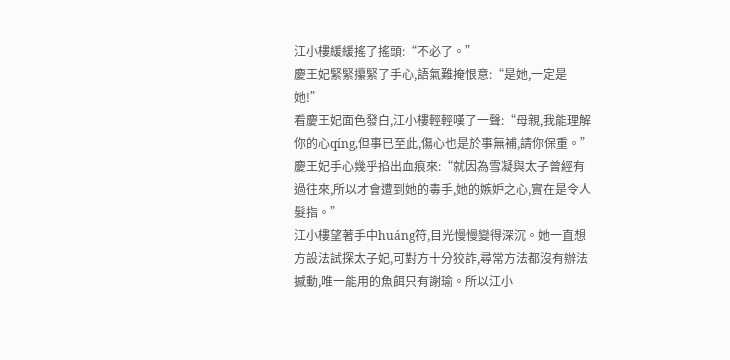江小樓緩緩搖了搖頭:“不必了。”
慶王妃緊緊攥緊了手心,語氣難掩恨意:“是她,一定是她!”
看慶王妃面色發白,江小樓輕輕嘆了一聲:“母親,我能理解你的心qíng,但事已至此,傷心也是於事無補,請你保重。”
慶王妃手心幾乎掐出血痕來:“就因為雪凝與太子曾經有過往來,所以才會遭到她的毒手,她的嫉妒之心,實在是令人髮指。”
江小樓望著手中huáng符,目光慢慢變得深沉。她一直想方設法試探太子妃,可對方十分狡詐,尋常方法都沒有辦法撼動,唯一能用的魚餌只有謝瑜。所以江小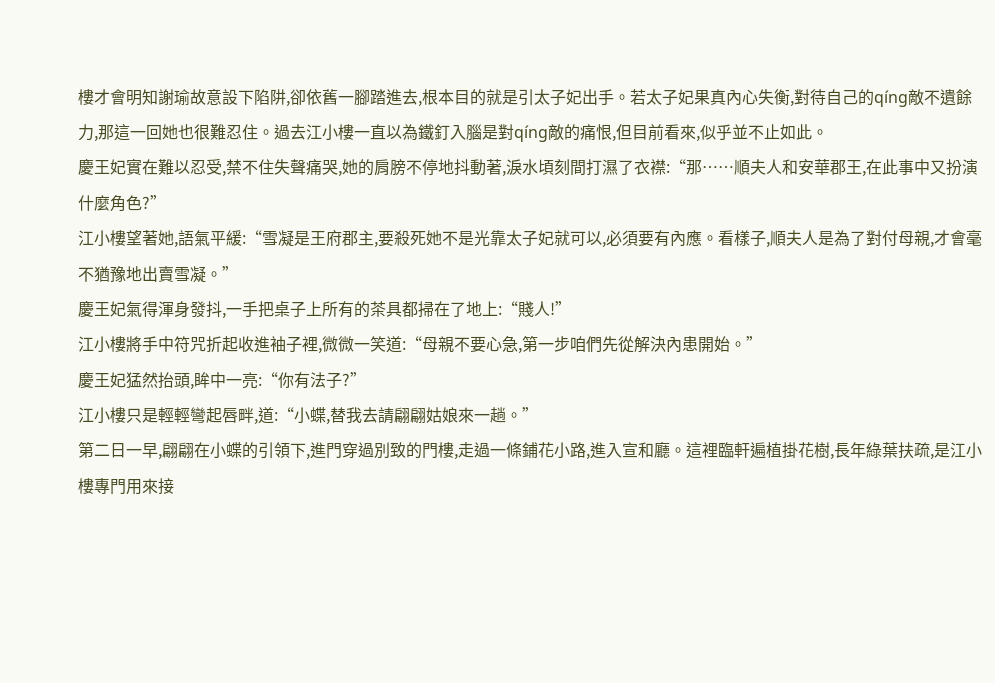樓才會明知謝瑜故意設下陷阱,卻依舊一腳踏進去,根本目的就是引太子妃出手。若太子妃果真內心失衡,對待自己的qíng敵不遺餘力,那這一回她也很難忍住。過去江小樓一直以為鐵釘入腦是對qíng敵的痛恨,但目前看來,似乎並不止如此。
慶王妃實在難以忍受,禁不住失聲痛哭,她的肩膀不停地抖動著,淚水頃刻間打濕了衣襟:“那……順夫人和安華郡王,在此事中又扮演什麼角色?”
江小樓望著她,語氣平緩:“雪凝是王府郡主,要殺死她不是光靠太子妃就可以,必須要有內應。看樣子,順夫人是為了對付母親,才會毫不猶豫地出賣雪凝。”
慶王妃氣得渾身發抖,一手把桌子上所有的茶具都掃在了地上:“賤人!”
江小樓將手中符咒折起收進袖子裡,微微一笑道:“母親不要心急,第一步咱們先從解決內患開始。”
慶王妃猛然抬頭,眸中一亮:“你有法子?”
江小樓只是輕輕彎起唇畔,道:“小蝶,替我去請翩翩姑娘來一趟。”
第二日一早,翩翩在小蝶的引領下,進門穿過別致的門樓,走過一條鋪花小路,進入宣和廳。這裡臨軒遍植掛花樹,長年綠葉扶疏,是江小樓專門用來接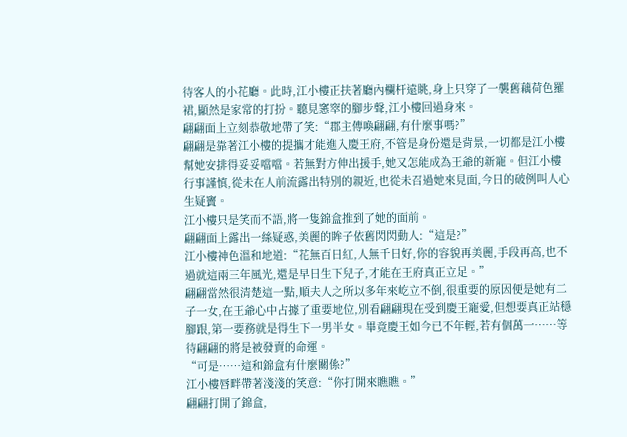待客人的小花廳。此時,江小樓正扶著廳內欄杆遠眺,身上只穿了一襲舊藕荷色羅裙,顯然是家常的打扮。聽見窸窣的腳步聲,江小樓回過身來。
翩翩面上立刻恭敬地帶了笑:“郡主傳喚翩翩,有什麼事嗎?”
翩翩是靠著江小樓的提攜才能進入慶王府,不管是身份還是背景,一切都是江小樓幫她安排得妥妥噹噹。若無對方伸出援手,她又怎能成為王爺的新寵。但江小樓行事謹慎,從未在人前流露出特別的親近,也從未召過她來見面,今日的破例叫人心生疑竇。
江小樓只是笑而不語,將一隻錦盒推到了她的面前。
翩翩面上露出一絲疑惑,美麗的眸子依舊閃閃動人:“這是?”
江小樓神色溫和地道:“花無百日紅,人無千日好,你的容貌再美麗,手段再高,也不過就這兩三年風光,還是早日生下兒子,才能在王府真正立足。”
翩翩當然很清楚這一點,順夫人之所以多年來屹立不倒,很重要的原因便是她有二子一女,在王爺心中占據了重要地位,別看翩翩現在受到慶王寵愛,但想要真正站穩腳跟,第一要務就是得生下一男半女。畢竟慶王如今已不年輕,若有個萬一……等待翩翩的將是被發賣的命運。
“可是……這和錦盒有什麼關係?”
江小樓唇畔帶著淺淺的笑意:“你打開來瞧瞧。”
翩翩打開了錦盒,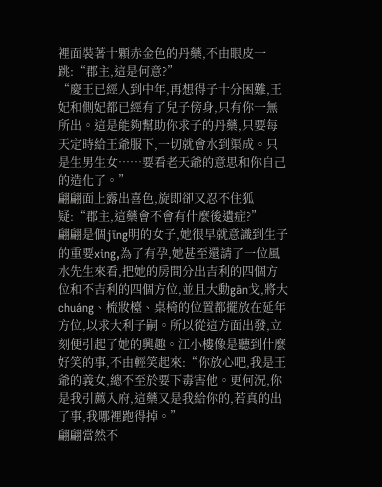裡面裝著十顆赤金色的丹藥,不由眼皮一跳:“郡主,這是何意?”
“慶王已經人到中年,再想得子十分困難,王妃和側妃都已經有了兒子傍身,只有你一無所出。這是能夠幫助你求子的丹藥,只要每天定時給王爺服下,一切就會水到渠成。只是生男生女……要看老天爺的意思和你自己的造化了。”
翩翩面上露出喜色,旋即卻又忍不住狐疑:“郡主,這藥會不會有什麼後遺症?”
翩翩是個jīng明的女子,她很早就意識到生子的重要xing,為了有孕,她甚至還請了一位風水先生來看,把她的房間分出吉利的四個方位和不吉利的四個方位,並且大動gān戈,將大chuáng、梳妝檯、桌椅的位置都擺放在延年方位,以求大利子嗣。所以從這方面出發,立刻便引起了她的興趣。江小樓像是聽到什麼好笑的事,不由輕笑起來:“你放心吧,我是王爺的義女,總不至於要下毒害他。更何況,你是我引薦入府,這藥又是我給你的,若真的出了事,我哪裡跑得掉。”
翩翩當然不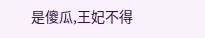是傻瓜,王妃不得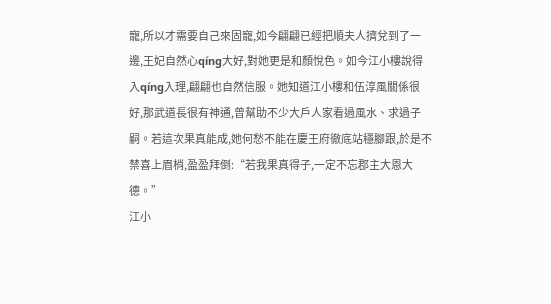寵,所以才需要自己來固寵,如今翩翩已經把順夫人擠兌到了一邊,王妃自然心qíng大好,對她更是和顏悅色。如今江小樓說得入qíng入理,翩翩也自然信服。她知道江小樓和伍淳風關係很好,那武道長很有神通,曾幫助不少大戶人家看過風水、求過子嗣。若這次果真能成,她何愁不能在慶王府徹底站穩腳跟,於是不禁喜上眉梢,盈盈拜倒:“若我果真得子,一定不忘郡主大恩大德。”
江小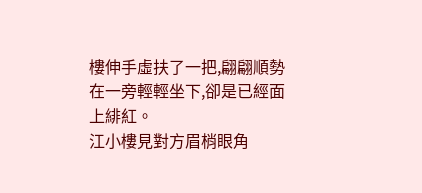樓伸手虛扶了一把,翩翩順勢在一旁輕輕坐下,卻是已經面上緋紅。
江小樓見對方眉梢眼角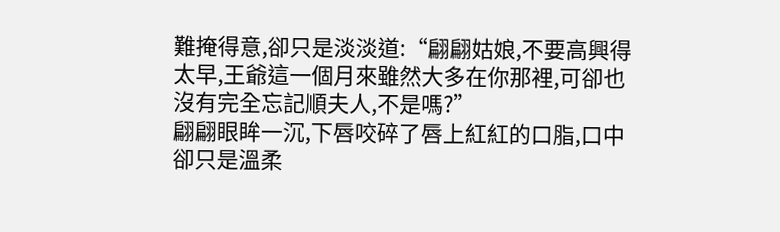難掩得意,卻只是淡淡道:“翩翩姑娘,不要高興得太早,王爺這一個月來雖然大多在你那裡,可卻也沒有完全忘記順夫人,不是嗎?”
翩翩眼眸一沉,下唇咬碎了唇上紅紅的口脂,口中卻只是溫柔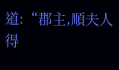道:“郡主,順夫人得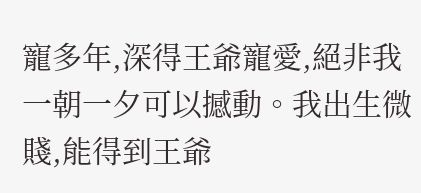寵多年,深得王爺寵愛,絕非我一朝一夕可以撼動。我出生微賤,能得到王爺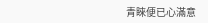青睞便已心滿意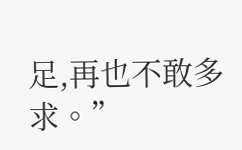足,再也不敢多求。”